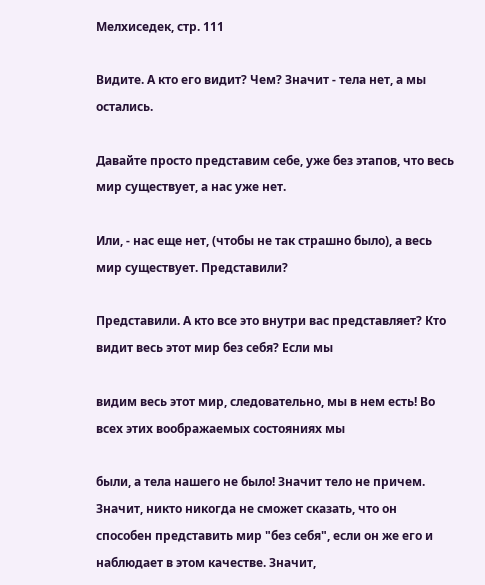Мелхиседек, стр. 111

Видите. А кто его видит? Чем? Значит - тела нет, а мы остались.

Давайте просто представим себе, уже без этапов, что весь мир существует, а нас уже нет.

Или, - нас еще нет, (чтобы не так страшно было), а весь мир существует. Представили?

Представили. А кто все это внутри вас представляет? Кто видит весь этот мир без себя? Если мы

видим весь этот мир, следовательно, мы в нем есть! Во всех этих воображаемых состояниях мы

были, а тела нашего не было! Значит тело не причем. Значит, никто никогда не сможет сказать, что он способен представить мир "без себя", если он же его и наблюдает в этом качестве. Значит,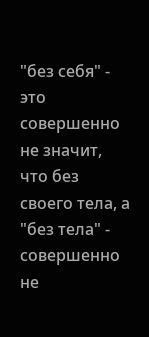"без себя" - это совершенно не значит, что без своего тела, а "без тела" - совершенно не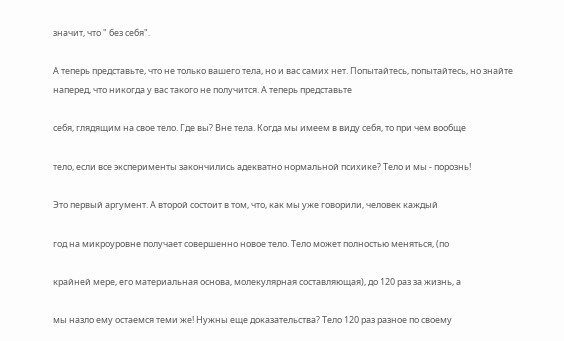значит, что " без себя".

А теперь представьте, что не только вашего тела, но и вас самих нет. Попытайтесь, попытайтесь, но знайте наперед, что никогда у вас такого не получится. А теперь представьте

себя, глядящим на свое тело. Где вы? Вне тела. Когда мы имеем в виду себя, то при чем вообще

тело, если все эксперименты закончились адекватно нормальной психике? Тело и мы - порознь!

Это первый аргумент. А второй состоит в том, что, как мы уже говорили, человек каждый

год на микроуровне получает совершенно новое тело. Тело может полностью меняться, (по

крайней мере, его материальная основа, молекулярная составляющая), до 120 раз за жизнь, а

мы назло ему остаемся теми же! Нужны еще доказательства? Тело 120 раз разное по своему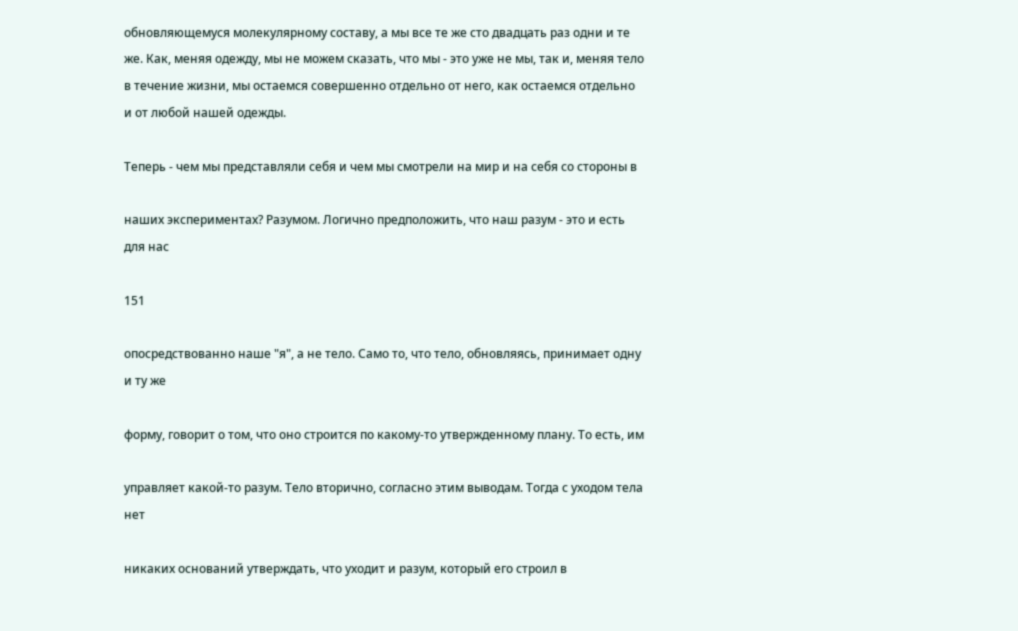обновляющемуся молекулярному составу, а мы все те же сто двадцать раз одни и те же. Как, меняя одежду, мы не можем сказать, что мы - это уже не мы, так и, меняя тело в течение жизни, мы остаемся совершенно отдельно от него, как остаемся отдельно и от любой нашей одежды.

Теперь - чем мы представляли себя и чем мы смотрели на мир и на себя со стороны в

наших экспериментах? Разумом. Логично предположить, что наш разум - это и есть для нас

151

опосредствованно наше "я", а не тело. Само то, что тело, обновляясь, принимает одну и ту же

форму, говорит о том, что оно строится по какому-то утвержденному плану. То есть, им

управляет какой-то разум. Тело вторично, согласно этим выводам. Тогда с уходом тела нет

никаких оснований утверждать, что уходит и разум, который его строил в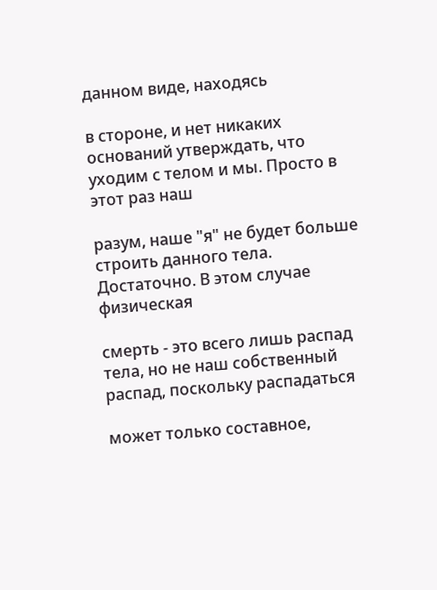данном виде, находясь

в стороне, и нет никаких оснований утверждать, что уходим с телом и мы. Просто в этот раз наш

разум, наше "я" не будет больше строить данного тела. Достаточно. В этом случае физическая

смерть - это всего лишь распад тела, но не наш собственный распад, поскольку распадаться

может только составное,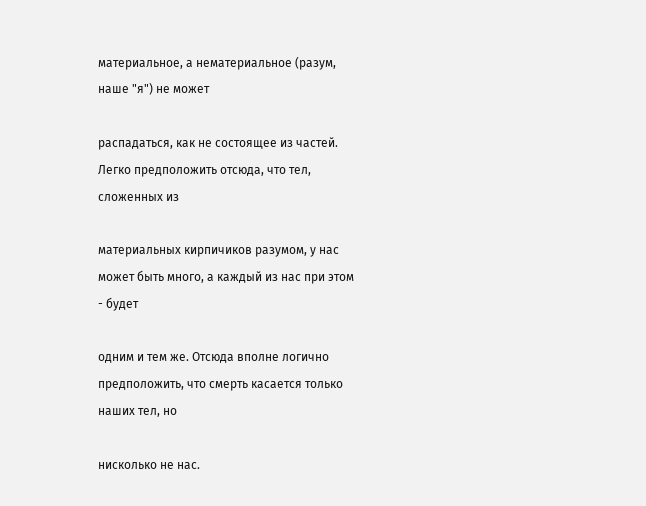материальное, а нематериальное (разум, наше "я") не может

распадаться, как не состоящее из частей. Легко предположить отсюда, что тел, сложенных из

материальных кирпичиков разумом, у нас может быть много, а каждый из нас при этом - будет

одним и тем же. Отсюда вполне логично предположить, что смерть касается только наших тел, но

нисколько не нас.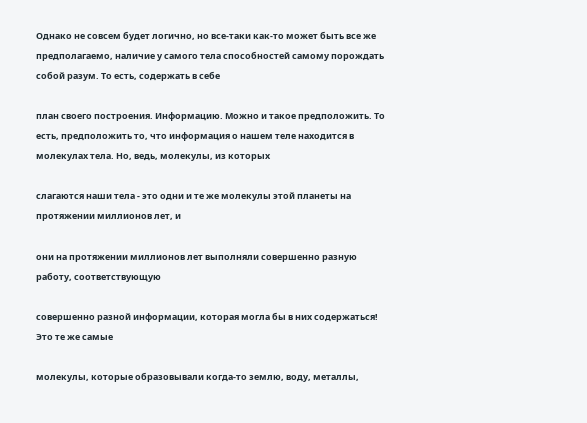Однако не совсем будет логично, но все-таки как-то может быть все же предполагаемо, наличие у самого тела способностей самому порождать собой разум. То есть, содержать в себе

план своего построения. Информацию. Можно и такое предположить. То есть, предположить то, что информация о нашем теле находится в молекулах тела. Но, ведь, молекулы, из которых

слагаются наши тела - это одни и те же молекулы этой планеты на протяжении миллионов лет, и

они на протяжении миллионов лет выполняли совершенно разную работу, соответствующую

совершенно разной информации, которая могла бы в них содержаться! Это те же самые

молекулы, которые образовывали когда-то землю, воду, металлы,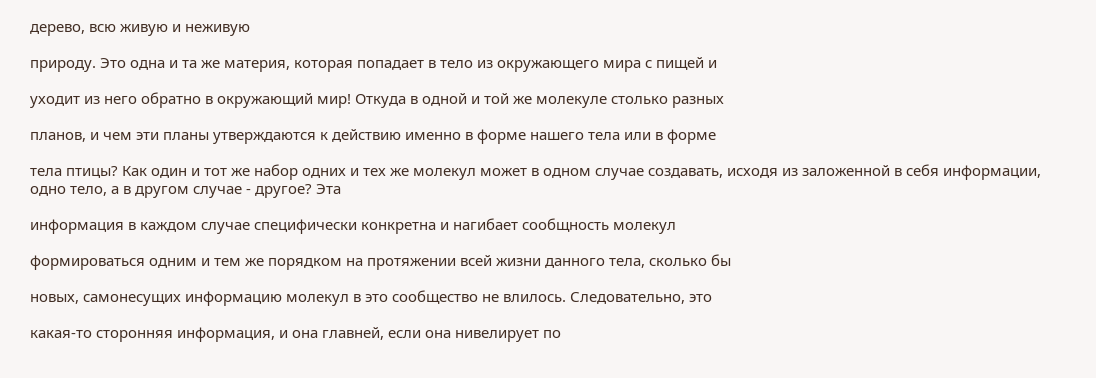дерево, всю живую и неживую

природу. Это одна и та же материя, которая попадает в тело из окружающего мира с пищей и

уходит из него обратно в окружающий мир! Откуда в одной и той же молекуле столько разных

планов, и чем эти планы утверждаются к действию именно в форме нашего тела или в форме

тела птицы? Как один и тот же набор одних и тех же молекул может в одном случае создавать, исходя из заложенной в себя информации, одно тело, а в другом случае - другое? Эта

информация в каждом случае специфически конкретна и нагибает сообщность молекул

формироваться одним и тем же порядком на протяжении всей жизни данного тела, сколько бы

новых, самонесущих информацию молекул в это сообщество не влилось. Следовательно, это

какая-то сторонняя информация, и она главней, если она нивелирует по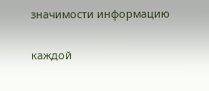значимости информацию

каждой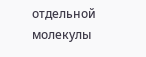отдельной молекулы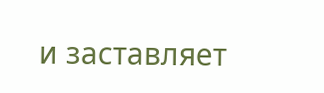и заставляет